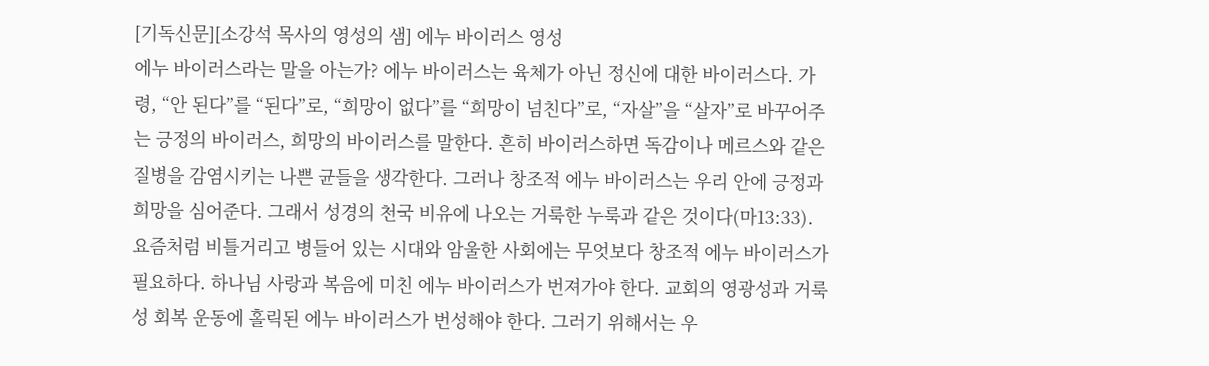[기독신문][소강석 목사의 영성의 샘] 에누 바이러스 영성
에누 바이러스라는 말을 아는가? 에누 바이러스는 육체가 아닌 정신에 대한 바이러스다. 가령, “안 된다”를 “된다”로, “희망이 없다”를 “희망이 넘친다”로, “자살”을 “살자”로 바꾸어주는 긍정의 바이러스, 희망의 바이러스를 말한다. 흔히 바이러스하면 독감이나 메르스와 같은 질병을 감염시키는 나쁜 균들을 생각한다. 그러나 창조적 에누 바이러스는 우리 안에 긍정과 희망을 심어준다. 그래서 성경의 천국 비유에 나오는 거룩한 누룩과 같은 것이다(마13:33).
요즘처럼 비틀거리고 병들어 있는 시대와 암울한 사회에는 무엇보다 창조적 에누 바이러스가 필요하다. 하나님 사랑과 복음에 미친 에누 바이러스가 번져가야 한다. 교회의 영광성과 거룩성 회복 운동에 홀릭된 에누 바이러스가 번성해야 한다. 그러기 위해서는 우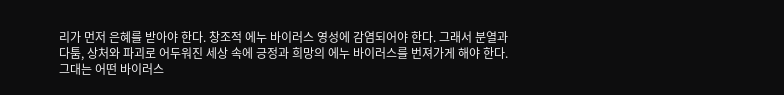리가 먼저 은혜를 받아야 한다. 창조적 에누 바이러스 영성에 감염되어야 한다. 그래서 분열과 다툼, 상처와 파괴로 어두워진 세상 속에 긍정과 희망의 에누 바이러스를 번져가게 해야 한다. 그대는 어떤 바이러스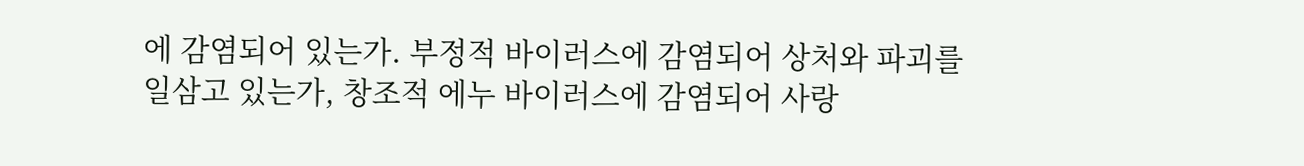에 감염되어 있는가. 부정적 바이러스에 감염되어 상처와 파괴를 일삼고 있는가, 창조적 에누 바이러스에 감염되어 사랑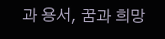과 용서, 꿈과 희망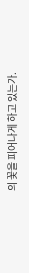의 꽃을 피어나게 하고 있는가.